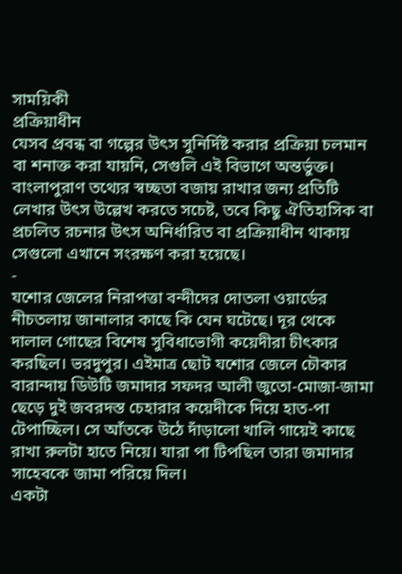সাময়িকী
প্রক্রিয়াধীন
যেসব প্রবন্ধ বা গল্পের উৎস সুনির্দিষ্ট করার প্রক্রিয়া চলমান বা শনাক্ত করা যায়নি, সেগুলি এই বিভাগে অন্তর্ভুক্ত। বাংলাপুরাণ তথ্যের স্বচ্ছতা বজায় রাখার জন্য প্রতিটি লেখার উৎস উল্লেখ করতে সচেষ্ট, তবে কিছু ঐতিহাসিক বা প্রচলিত রচনার উৎস অনির্ধারিত বা প্রক্রিয়াধীন থাকায় সেগুলো এখানে সংরক্ষণ করা হয়েছে।
-
যশোর জেলের নিরাপত্তা বন্দীদের দোতলা ওয়ার্ডের নীচতলায় জানালার কাছে কি যেন ঘটেছে। দূর থেকে দালাল গোছের বিশেষ সুবিধাভোগী কয়েদীরা চীৎকার করছিল। ভরদুপুর। এইমাত্র ছোট যশোর জেলে চৌকার বারান্দায় ডিউটি জমাদার সফদর আলী জুতো-মোজা-জামা ছেড়ে দুই জবরদস্ত চেহারার কয়েদীকে দিয়ে হাত-পা টেপাচ্ছিল। সে আঁতকে উঠে দাঁড়ালো খালি গায়েই কাছে রাখা রুলটা হাতে নিয়ে। যারা পা টিপছিল তারা জমাদার সাহেবকে জামা পরিয়ে দিল।
একটা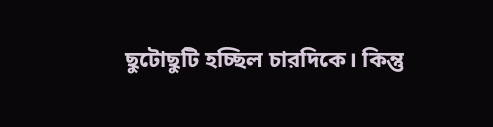ছুটোছুটি হচ্ছিল চারদিকে। কিন্তু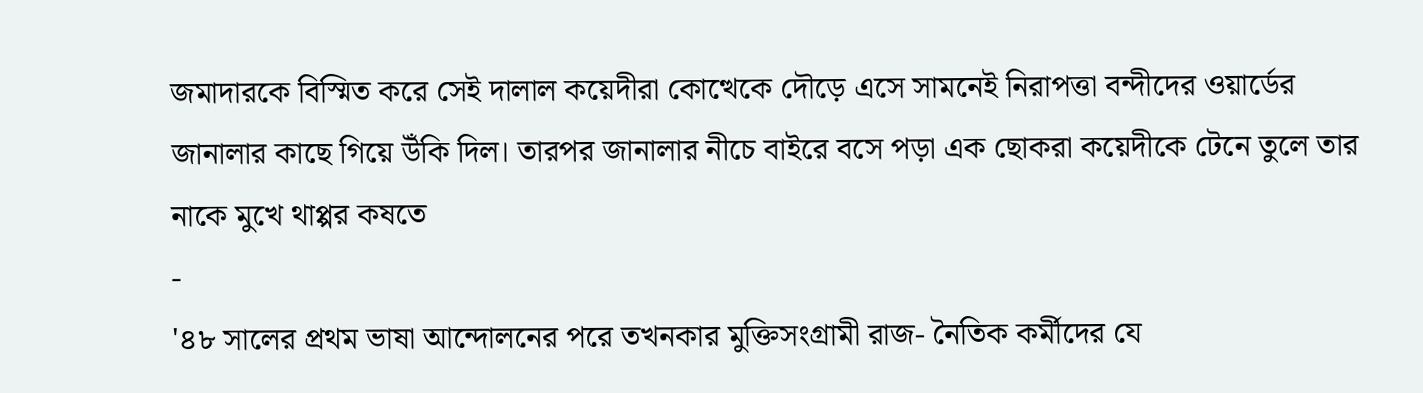জমাদারকে বিস্মিত করে সেই দালাল কয়েদীরা কোত্থেকে দৌড়ে এসে সামনেই নিরাপত্তা বন্দীদের ওয়ার্ডের জানালার কাছে গিয়ে উঁকি দিল। তারপর জানালার নীচে বাইরে বসে পড়া এক ছোকরা কয়েদীকে টেনে তুলে তার নাকে মুখে থাপ্পর কষতে
-
'৪৮ সালের প্রথম ভাষা আন্দোলনের পরে তখনকার মুক্তিসংগ্রামী রাজ- নৈতিক কর্মীদের যে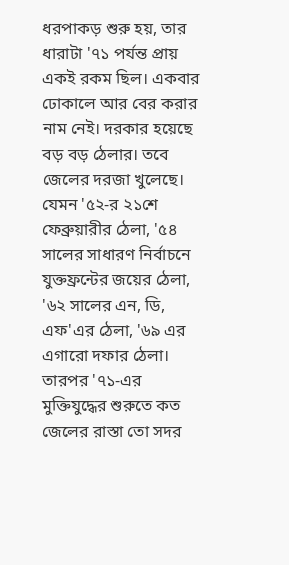ধরপাকড় শুরু হয়, তার ধারাটা '৭১ পর্যন্ত প্রায় একই রকম ছিল। একবার ঢোকালে আর বের করার নাম নেই। দরকার হয়েছে বড় বড় ঠেলার। তবে জেলের দরজা খুলেছে। যেমন '৫২-র ২১শে ফেব্রুয়ারীর ঠেলা, '৫৪ সালের সাধারণ নির্বাচনে যুক্তফ্রন্টের জয়ের ঠেলা, '৬২ সালের এন, ডি, এফ'এর ঠেলা, '৬৯ এর এগারো দফার ঠেলা। তারপর '৭১-এর মুক্তিযুদ্ধের শুরুতে কত জেলের রাস্তা তো সদর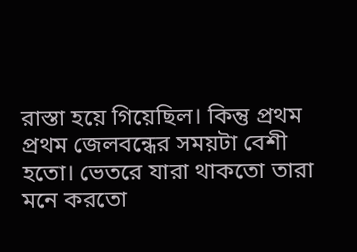রাস্তা হয়ে গিয়েছিল। কিন্তু প্রথম প্রথম জেলবন্ধের সময়টা বেশী হতো। ভেতরে যারা থাকতো তারা মনে করতো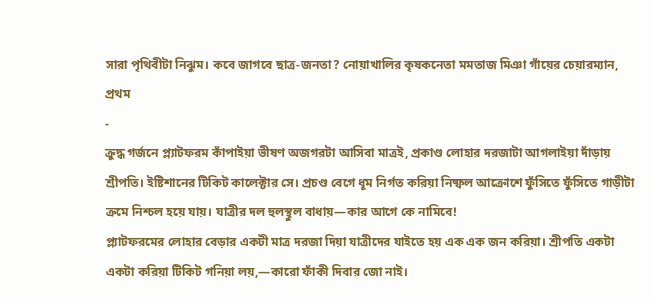সারা পৃথিবীটা নিঝুম। কবে জাগবে ছাত্র-জনতা? নোয়াখালির কৃষকনেতা মমতাজ মিঞা গাঁয়ের চেয়ারম্যান, প্রথম
-
ক্রুদ্ধ গর্জনে প্ল্যাটফরম কাঁপাইয়া ভীষণ অজগরটা আসিবা মাত্রই, প্রকাণ্ড লোহার দরজাটা আগলাইয়া দাঁড়ায় শ্রীপতি। ইষ্টিশানের টিকিট কালেক্টার সে। প্রচণ্ড বেগে ধূম নির্গত করিয়া নিষ্ফল আক্রোশে ফুঁসিতে ফুঁসিতে গাড়ীটা ক্রমে নিশ্চল হয়ে যায়। যাত্রীর দল হুলস্থুল বাধায়—কার আগে কে নামিবে!
প্ল্যাটফরমের লোহার বেড়ার একটী মাত্র দরজা দিয়া যাত্রীদের যাইতে হয় এক এক জন করিয়া। শ্রীপতি একটা একটা করিয়া টিকিট গনিয়া লয়,—কারো ফাঁকী দিবার জো নাই।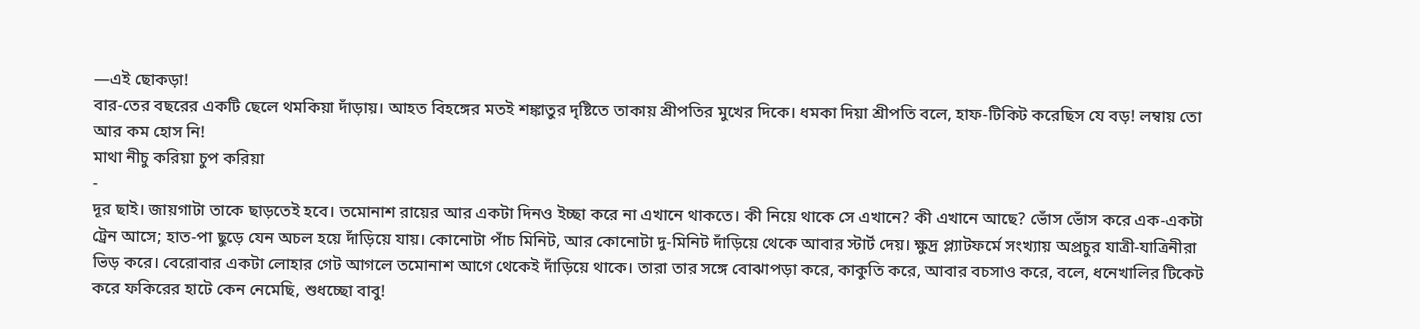—এই ছোকড়া!
বার-তের বছরের একটি ছেলে থমকিয়া দাঁড়ায়। আহত বিহঙ্গের মতই শঙ্কাতুর দৃষ্টিতে তাকায় শ্রীপতির মুখের দিকে। ধমকা দিয়া শ্রীপতি বলে, হাফ-টিকিট করেছিস যে বড়! লম্বায় তো আর কম হোস নি!
মাথা নীচু করিয়া চুপ করিয়া
-
দূর ছাই। জায়গাটা তাকে ছাড়তেই হবে। তমোনাশ রায়ের আর একটা দিনও ইচ্ছা করে না এখানে থাকতে। কী নিয়ে থাকে সে এখানে? কী এখানে আছে? ভোঁস ভোঁস করে এক-একটা ট্রেন আসে; হাত-পা ছুড়ে যেন অচল হয়ে দাঁড়িয়ে যায়। কোনোটা পাঁচ মিনিট, আর কোনোটা দু-মিনিট দাঁড়িয়ে থেকে আবার স্টার্ট দেয়। ক্ষুদ্র প্ল্যাটফর্মে সংখ্যায় অপ্রচুর যাত্রী-যাত্রিনীরা ভিড় করে। বেরোবার একটা লোহার গেট আগলে তমোনাশ আগে থেকেই দাঁড়িয়ে থাকে। তারা তার সঙ্গে বোঝাপড়া করে, কাকুতি করে, আবার বচসাও করে, বলে, ধনেখালির টিকেট করে ফকিরের হাটে কেন নেমেছি, শুধচ্ছো বাবু!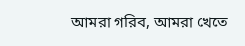আমরা গরিব, আমরা খেতে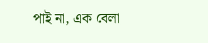পাই না, এক বেলা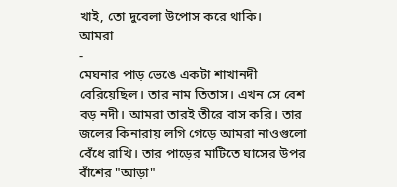খাই, তো দুবেলা উপোস করে থাকি।
আমরা
-
মেঘনার পাড় ভেঙে একটা শাখানদী বেরিয়েছিল। তার নাম তিতাস। এখন সে বেশ বড় নদী। আমরা তারই তীরে বাস করি। তার জলের কিনারায় লগি গেড়ে আমরা নাওগুলো বেঁধে রাখি। তার পাড়ের মাটিতে ঘাসের উপর বাঁশের "আড়া"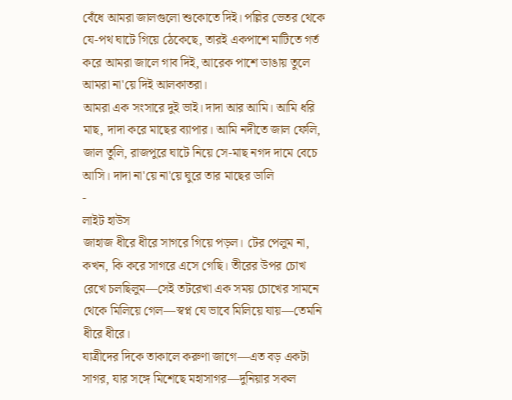বেঁধে আমরা জালগুলো শুকোতে দিই। পল্লির ভেতর থেকে যে-পথ ঘাটে গিয়ে ঠেকেছে, তারই একপাশে মাটিতে গর্ত করে আমরা জালে গাব দিই, আরেক পাশে ডাঙায় তুলে আমরা না'য়ে দিই আলকাতরা।
আমরা এক সংসারে দুই ভাই। দাদা আর আমি। আমি ধরি মাছ, দাদা করে মাছের ব্যাপার। আমি নদীতে জাল ফেলি, জাল তুলি, রাজপুরে ঘাটে নিয়ে সে-মাছ নগদ দামে বেচে আসি। দাদা না'য়ে না'য়ে ঘুরে তার মাছের ডালি
-
লাইট হাউস
জাহাজ ধীরে ধীরে সাগরে গিয়ে পড়ল। টের পেলুম না, কখন, কি করে সাগরে এসে গেছি। তীরের উপর চোখ রেখে চলছিলুম—সেই তটরেখা এক সময় চোখের সামনে থেকে মিলিয়ে গেল—স্বপ্ন যে ভাবে মিলিয়ে যায়—তেমনি ধীরে ধীরে।
যাত্রীদের দিকে তাকালে করুণা জাগে—এত বড় একটা সাগর, যার সঙ্গে মিশেছে মহাসাগর—দুনিয়ার সকল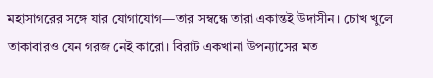মহাসাগরের সঙ্গে যার যোগাযোগ—তার সম্বন্ধে তারা একান্তই উদাসীন। চোখ খুলে তাকাবারও যেন গরজ নেই কারো। বিরাট একখানা উপন্যাসের মত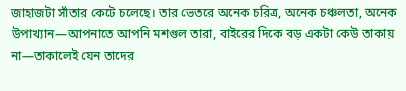জাহাজটা সাঁতার কেটে চলেছে। তার ভেতরে অনেক চরিত্র, অনেক চঞ্চলতা, অনেক উপাখ্যান—আপনাতে আপনি মশগুল তারা, বাইরের দিকে বড় একটা কেউ তাকায় না—তাকালেই যেন তাদের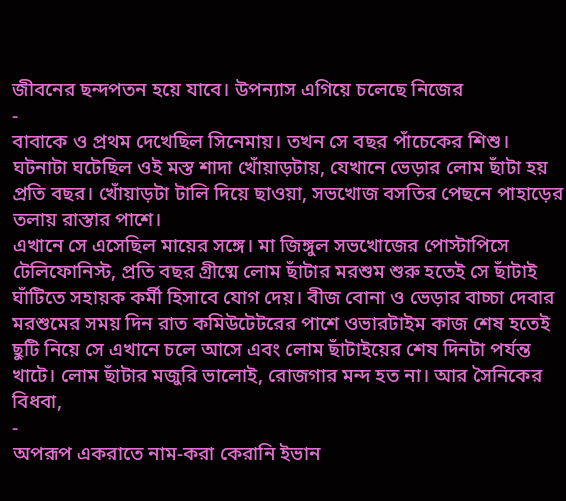জীবনের ছন্দপতন হয়ে যাবে। উপন্যাস এগিয়ে চলেছে নিজের
-
বাবাকে ও প্রথম দেখেছিল সিনেমায়। তখন সে বছর পাঁচেকের শিশু।
ঘটনাটা ঘটেছিল ওই মস্ত শাদা খোঁয়াড়টায়, যেখানে ভেড়ার লোম ছাঁটা হয় প্রতি বছর। খোঁয়াড়টা টালি দিয়ে ছাওয়া, সভখোজ বসতির পেছনে পাহাড়ের তলায় রাস্তার পাশে।
এখানে সে এসেছিল মায়ের সঙ্গে। মা জিঙ্গুল সভখোজের পোস্টাপিসে টেলিফোনিস্ট, প্রতি বছর গ্রীষ্মে লোম ছাঁটার মরশুম শুরু হতেই সে ছাঁটাই ঘাঁটিতে সহায়ক কর্মী হিসাবে যোগ দেয়। বীজ বোনা ও ভেড়ার বাচ্চা দেবার মরশুমের সময় দিন রাত কমিউটেটরের পাশে ওভারটাইম কাজ শেষ হতেই ছুটি নিয়ে সে এখানে চলে আসে এবং লোম ছাঁটাইয়ের শেষ দিনটা পর্যন্ত খাটে। লোম ছাঁটার মজুরি ভালোই, রোজগার মন্দ হত না। আর সৈনিকের বিধবা,
-
অপরূপ একরাতে নাম-করা কেরানি ইভান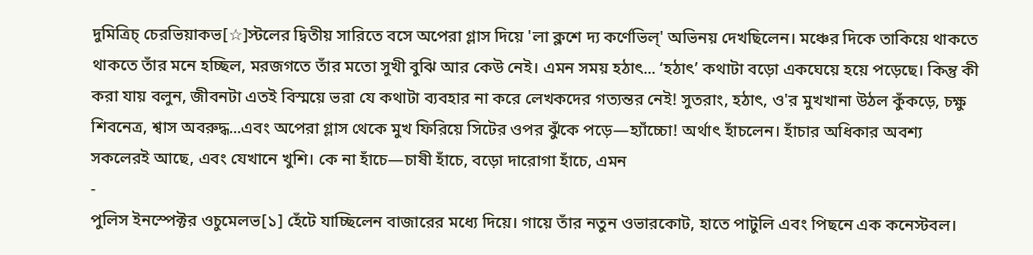দুমিত্রিচ্ চেরভিয়াকভ[☆]স্টলের দ্বিতীয় সারিতে বসে অপেরা গ্লাস দিয়ে 'লা ক্লশে দ্য কর্ণেভিল্' অভিনয় দেখছিলেন। মঞ্চের দিকে তাকিয়ে থাকতে থাকতে তাঁর মনে হচ্ছিল, মরজগতে তাঁর মতো সুখী বুঝি আর কেউ নেই। এমন সময় হঠাৎ... ‘হঠাৎ’ কথাটা বড়ো একঘেয়ে হয়ে পড়েছে। কিন্তু কী করা যায় বলুন, জীবনটা এতই বিস্ময়ে ভরা যে কথাটা ব্যবহার না করে লেখকদের গত্যন্তর নেই! সুতরাং, হঠাৎ, ও'র মুখখানা উঠল কুঁকড়ে, চক্ষু শিবনেত্র, শ্বাস অবরুদ্ধ...এবং অপেরা গ্লাস থেকে মুখ ফিরিয়ে সিটের ওপর ঝুঁকে পড়ে—হ্যাঁচ্চো! অর্থাৎ হাঁচলেন। হাঁচার অধিকার অবশ্য সকলেরই আছে, এবং যেখানে খুশি। কে না হাঁচে—চাষী হাঁচে, বড়ো দারোগা হাঁচে, এমন
-
পুলিস ইনস্পেক্টর ওচুমেলভ[১] হেঁটে যাচ্ছিলেন বাজারের মধ্যে দিয়ে। গায়ে তাঁর নতুন ওভারকোট, হাতে পাটুলি এবং পিছনে এক কনেস্টবল।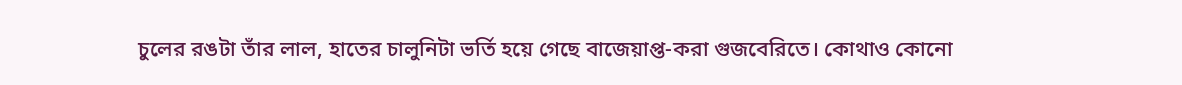চুলের রঙটা তাঁর লাল, হাতের চালুনিটা ভর্তি হয়ে গেছে বাজেয়াপ্ত-করা গুজবেরিতে। কোথাও কোনো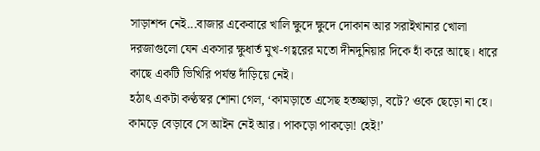সাড়াশব্দ নেই...বাজার একেবারে খালি ক্ষুদে ক্ষুদে দোকান আর সরাইখানার খোলা দরজাগুলো যেন একসার ক্ষুধার্ত মুখ-গহ্বরের মতো দীনদুনিয়ার দিকে হাঁ করে আছে। ধারে কাছে একটি ভিখিরি পর্যন্ত দাঁড়িয়ে নেই।
হঠাৎ একটা কণ্ঠস্বর শোনা গেল, ‘কামড়াতে এসেছ হতচ্ছাড়া, বটে? ওকে ছেড়ো না হে। কামড়ে বেড়াবে সে আইন নেই আর। পাকড়ো পাকড়ো! হেই!’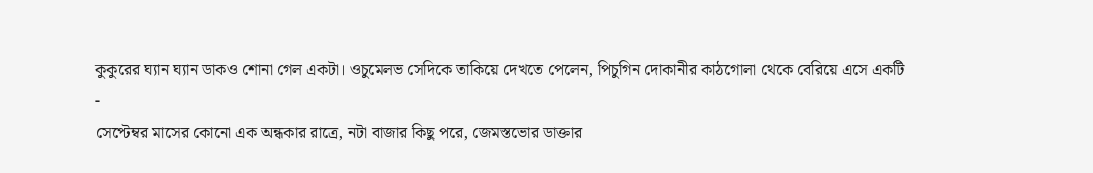কুকুরের ঘ্যান ঘ্যান ডাকও শোনা গেল একটা। ওচুমেলভ সেদিকে তাকিয়ে দেখতে পেলেন, পিচুগিন দোকানীর কাঠগোলা থেকে বেরিয়ে এসে একটি
-
সেপ্টেম্বর মাসের কোনো এক অন্ধকার রাত্রে, নটা বাজার কিছু পরে, জেমস্তভোর ডাক্তার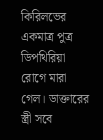কিরিলভের একমাত্র পুত্র ডিপথিরিয়া রোগে মারা গেল। ডাক্তারের স্ত্রী সবে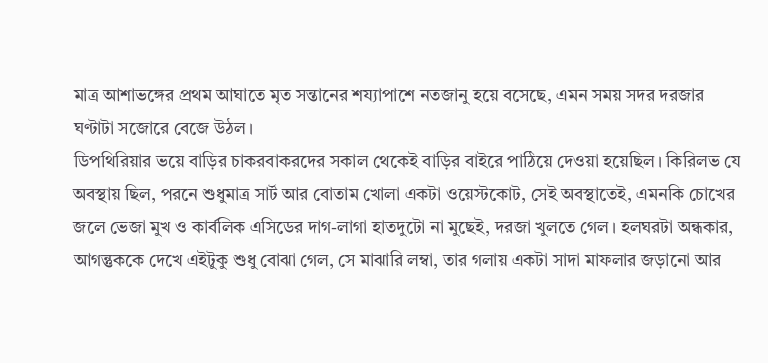মাত্র আশাভঙ্গের প্রথম আঘাতে মৃত সন্তানের শয্যাপাশে নতজানু হয়ে বসেছে, এমন সময় সদর দরজার ঘণ্টাটা সজোরে বেজে উঠল।
ডিপথিরিয়ার ভয়ে বাড়ির চাকরবাকরদের সকাল থেকেই বাড়ির বাইরে পাঠিয়ে দেওয়া হয়েছিল। কিরিলভ যে অবস্থায় ছিল, পরনে শুধুমাত্র সার্ট আর বোতাম খোলা একটা ওয়েস্টকোট, সেই অবস্থাতেই, এমনকি চোখের জলে ভেজা মুখ ও কার্বলিক এসিডের দাগ-লাগা হাতদুটো না মুছেই, দরজা খুলতে গেল। হলঘরটা অন্ধকার, আগন্তুককে দেখে এইটুকু শুধু বোঝা গেল, সে মাঝারি লম্বা, তার গলায় একটা সাদা মাফলার জড়ানো আর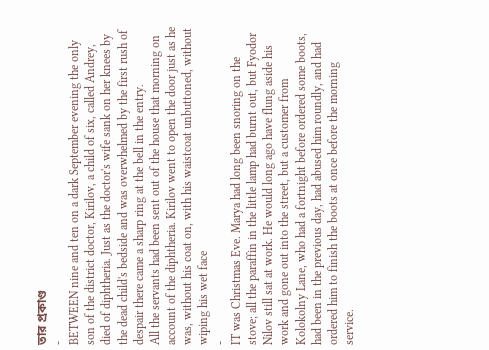তার প্রকাণ্ড
-
BETWEEN nine and ten on a dark September evening the only son of the district doctor, Kirilov, a child of six, called Andrey, died of diphtheria. Just as the doctor's wife sank on her knees by the dead child's bedside and was overwhelmed by the first rush of despair there came a sharp ring at the bell in the entry.
All the servants had been sent out of the house that morning on account of the diphtheria. Kirilov went to open the door just as he was, without his coat on, with his waistcoat unbuttoned, without wiping his wet face
-
IT was Christmas Eve. Marya had long been snoring on the stove; all the paraffin in the little lamp had burnt out, but Fyodor Nilov still sat at work. He would long ago have flung aside his work and gone out into the street, but a customer from Kolokolny Lane, who had a fortnight before ordered some boots, had been in the previous day, had abused him roundly, and had ordered him to finish the boots at once before the morning service.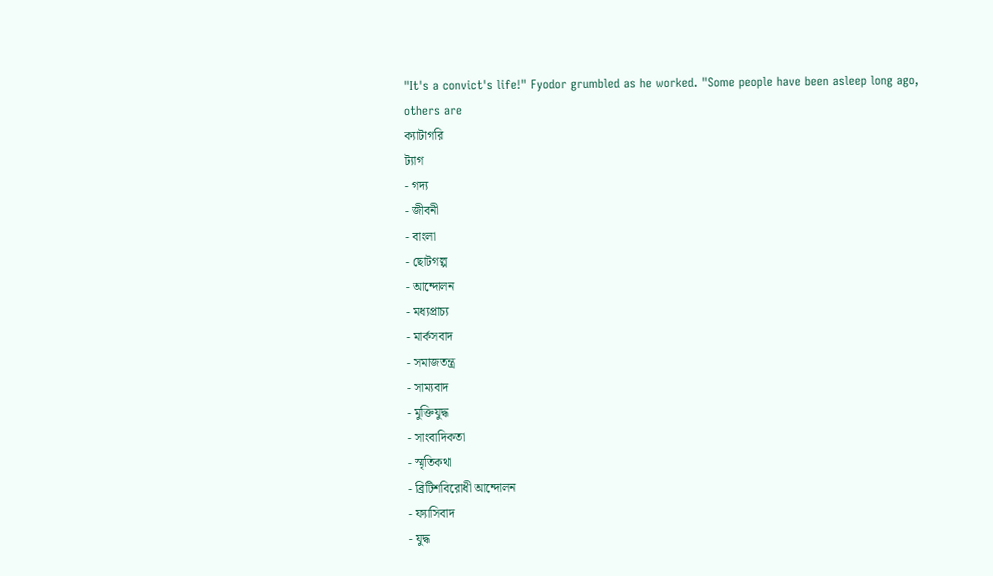"It's a convict's life!" Fyodor grumbled as he worked. "Some people have been asleep long ago, others are
ক্যাটাগরি
ট্যাগ
- গদ্য
- জীবনী
- বাংলা
- ছোটগল্প
- আন্দোলন
- মধ্যপ্রাচ্য
- মার্কসবাদ
- সমাজতন্ত্র
- সাম্যবাদ
- মুক্তিযুদ্ধ
- সাংবাদিকতা
- স্মৃতিকথা
- ব্রিটিশবিরোধী আন্দোলন
- ফ্যাসিবাদ
- যুদ্ধ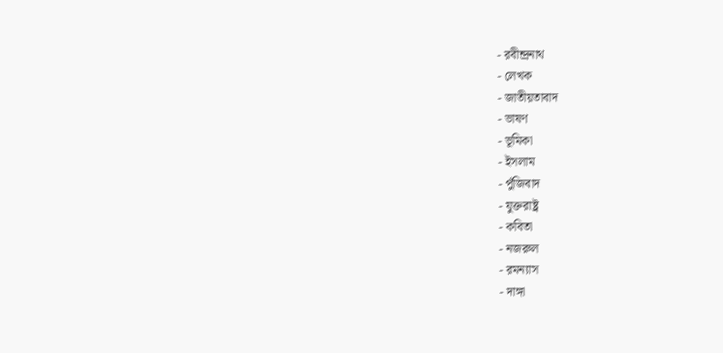- রবীন্দ্রনাথ
- লেখক
- জাতীয়তাবাদ
- ভাষণ
- ভূমিকা
- ইসলাম
- পুঁজিবাদ
- যুক্তরাষ্ট্র
- কবিতা
- নজরুল
- রমন্যাস
- দাঙ্গা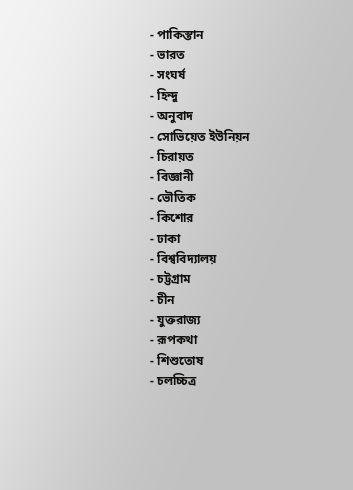- পাকিস্তান
- ভারত
- সংঘর্ষ
- হিন্দু
- অনুবাদ
- সোভিয়েত ইউনিয়ন
- চিরায়ত
- বিজ্ঞানী
- ভৌতিক
- কিশোর
- ঢাকা
- বিশ্ববিদ্যালয়
- চট্টগ্রাম
- চীন
- যুক্তরাজ্য
- রূপকথা
- শিশুতোষ
- চলচ্চিত্র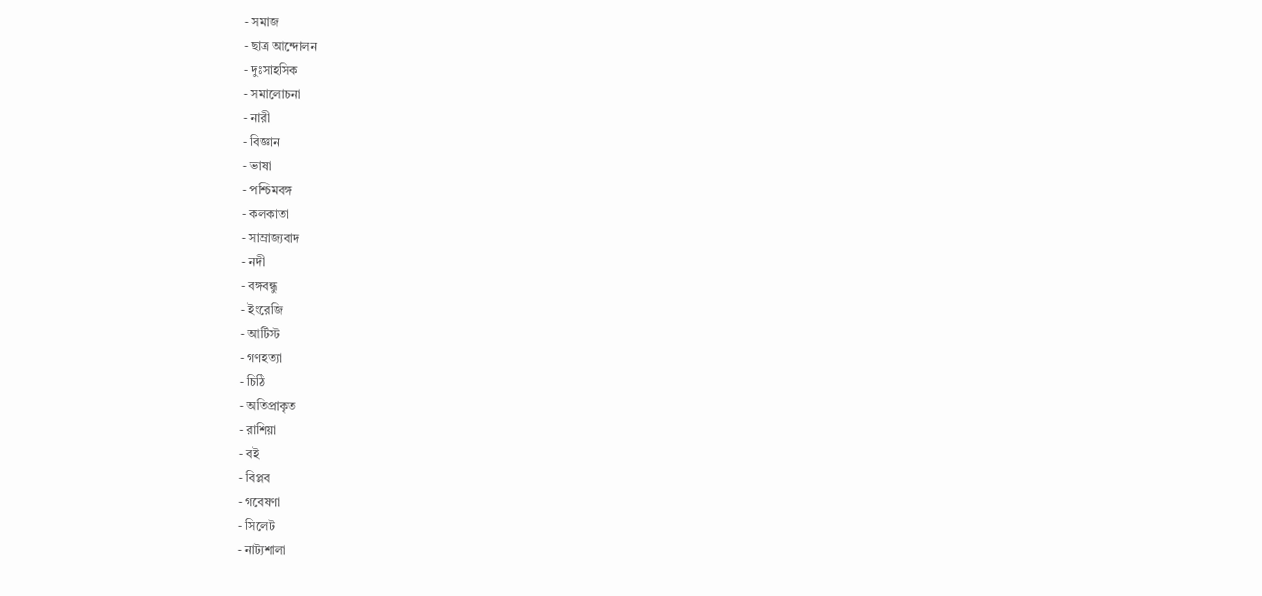- সমাজ
- ছাত্র আন্দোলন
- দুঃসাহসিক
- সমালোচনা
- নারী
- বিজ্ঞান
- ভাষা
- পশ্চিমবঙ্গ
- কলকাতা
- সাম্রাজ্যবাদ
- নদী
- বঙ্গবন্ধু
- ইংরেজি
- আর্টিস্ট
- গণহত্যা
- চিঠি
- অতিপ্রাকৃত
- রাশিয়া
- বই
- বিপ্লব
- গবেষণা
- সিলেট
- নাট্যশালা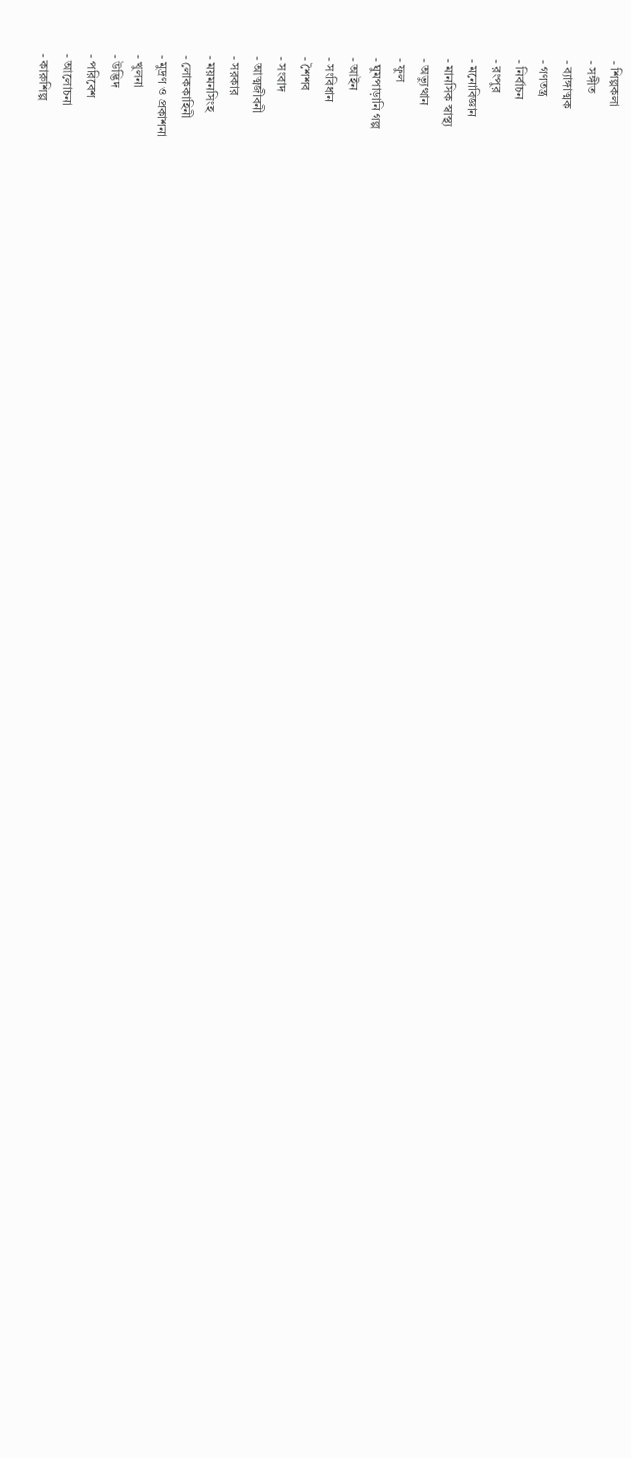- শিল্পকলা
- সঙ্গীত
- ব্যাঙ্গাত্মক
- গণতন্ত্র
- নির্বাচন
- রংপুর
- মনোবিজ্ঞান
- মানসিক স্বাস্থ্য
- অভ্যুত্থান
- ফুল
- ঘুমপাড়ানি গল্প
- আইন
- সংবিধান
- শৈশব
- সংবাদ
- আত্মজীবনী
- সরকার
- ময়মনসিংহ
- লোককাহিনী
- মুদ্রণ ও প্রকাশনা
- খুলনা
- উদ্ভিদ
- পরিবেশ
- আলোচনা
- কারুশিল্প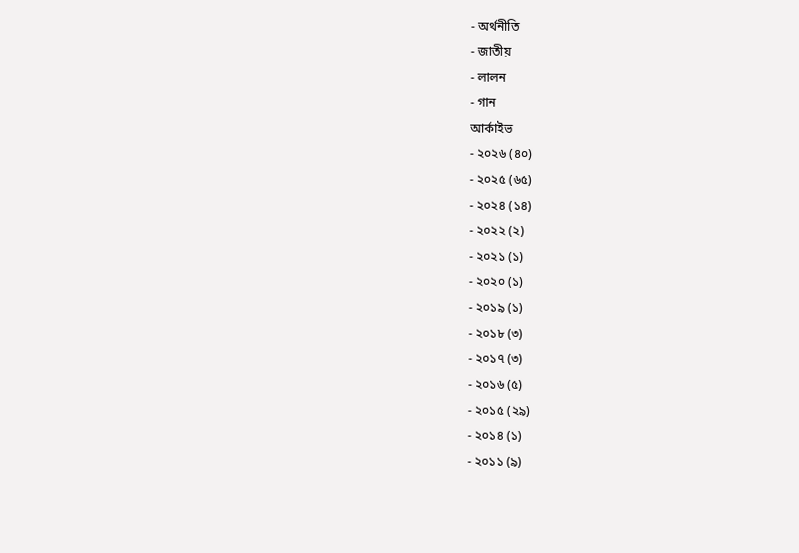- অর্থনীতি
- জাতীয়
- লালন
- গান
আর্কাইভ
- ২০২৬ (৪০)
- ২০২৫ (৬৫)
- ২০২৪ (১৪)
- ২০২২ (২)
- ২০২১ (১)
- ২০২০ (১)
- ২০১৯ (১)
- ২০১৮ (৩)
- ২০১৭ (৩)
- ২০১৬ (৫)
- ২০১৫ (২৯)
- ২০১৪ (১)
- ২০১১ (৯)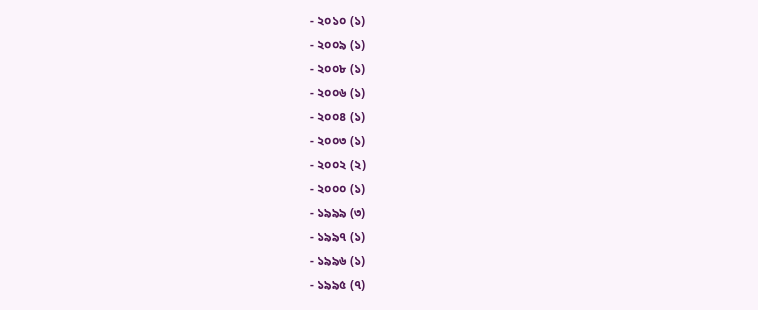- ২০১০ (১)
- ২০০৯ (১)
- ২০০৮ (১)
- ২০০৬ (১)
- ২০০৪ (১)
- ২০০৩ (১)
- ২০০২ (২)
- ২০০০ (১)
- ১৯৯৯ (৩)
- ১৯৯৭ (১)
- ১৯৯৬ (১)
- ১৯৯৫ (৭)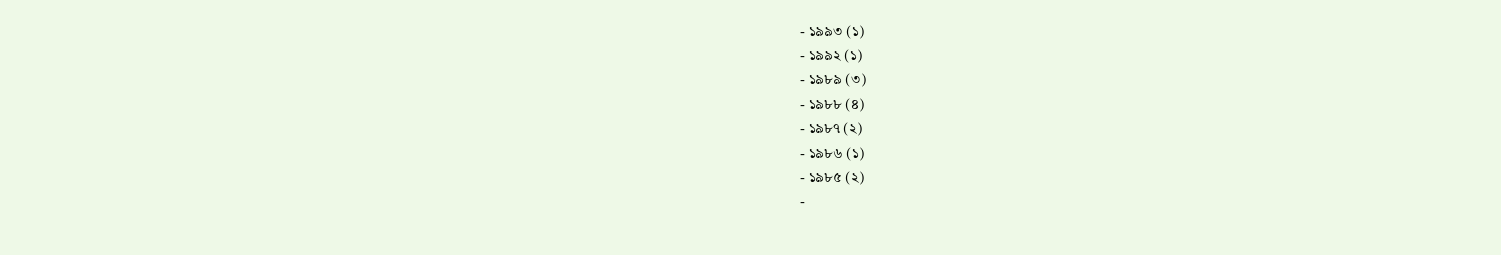- ১৯৯৩ (১)
- ১৯৯২ (১)
- ১৯৮৯ (৩)
- ১৯৮৮ (৪)
- ১৯৮৭ (২)
- ১৯৮৬ (১)
- ১৯৮৫ (২)
-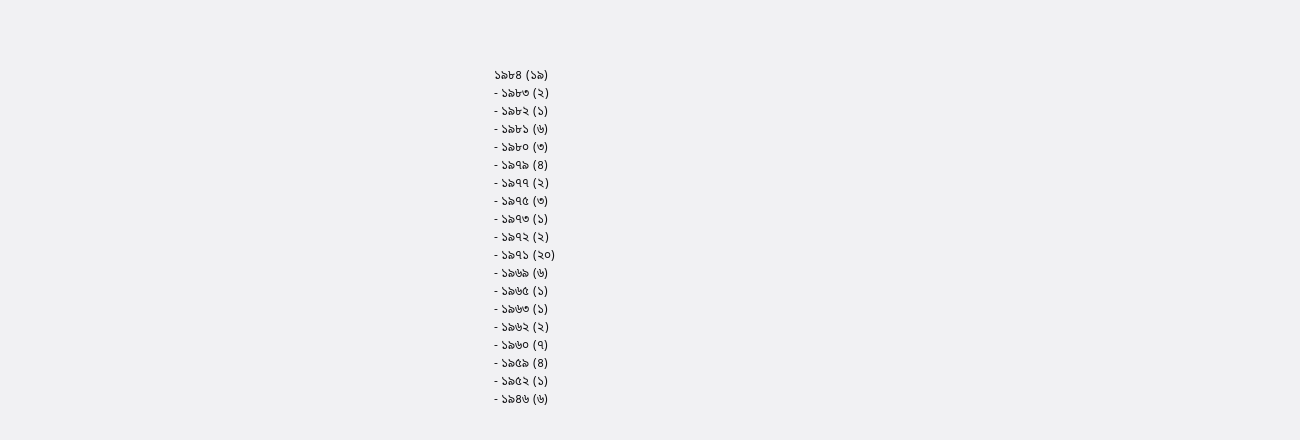১৯৮৪ (১৯)
- ১৯৮৩ (২)
- ১৯৮২ (১)
- ১৯৮১ (৬)
- ১৯৮০ (৩)
- ১৯৭৯ (৪)
- ১৯৭৭ (২)
- ১৯৭৫ (৩)
- ১৯৭৩ (১)
- ১৯৭২ (২)
- ১৯৭১ (২০)
- ১৯৬৯ (৬)
- ১৯৬৫ (১)
- ১৯৬৩ (১)
- ১৯৬২ (২)
- ১৯৬০ (৭)
- ১৯৫৯ (৪)
- ১৯৫২ (১)
- ১৯৪৬ (৬)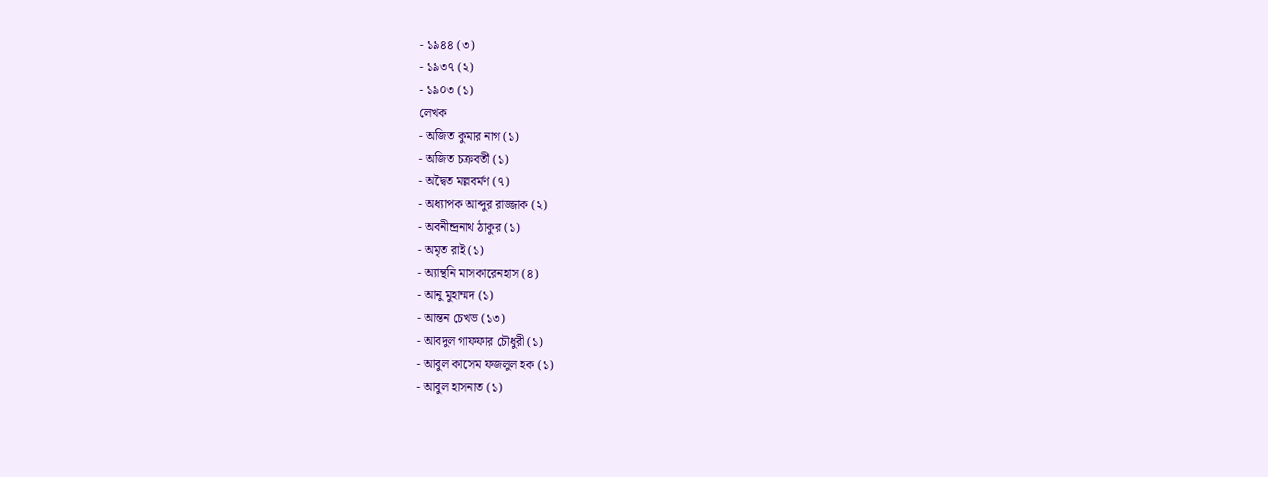- ১৯৪৪ (৩)
- ১৯৩৭ (২)
- ১৯০৩ (১)
লেখক
- অজিত কুমার নাগ (১)
- অজিত চক্রবর্তী (১)
- অদ্বৈত মল্লবর্মণ (৭)
- অধ্যাপক আব্দুর রাজ্জাক (২)
- অবনীন্দ্রনাথ ঠাকুর (১)
- অমৃত রাই (১)
- অ্যান্থনি মাসকারেনহাস (৪)
- আনু মুহাম্মদ (১)
- আন্তন চেখভ (১৩)
- আবদুল গাফফার চৌধুরী (১)
- আবুল কাসেম ফজলুল হক (১)
- আবুল হাসনাত (১)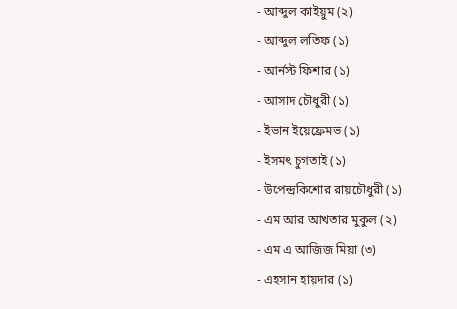- আব্দুল কাইয়ুম (২)
- আব্দুল লতিফ (১)
- আর্নস্ট ফিশার (১)
- আসাদ চৌধুরী (১)
- ইভান ইয়েফ্রেমভ (১)
- ইসমৎ চুগতাই (১)
- উপেন্দ্রকিশোর রায়চৌধুরী (১)
- এম আর আখতার মুকুল (২)
- এম এ আজিজ মিয়া (৩)
- এহসান হায়দার (১)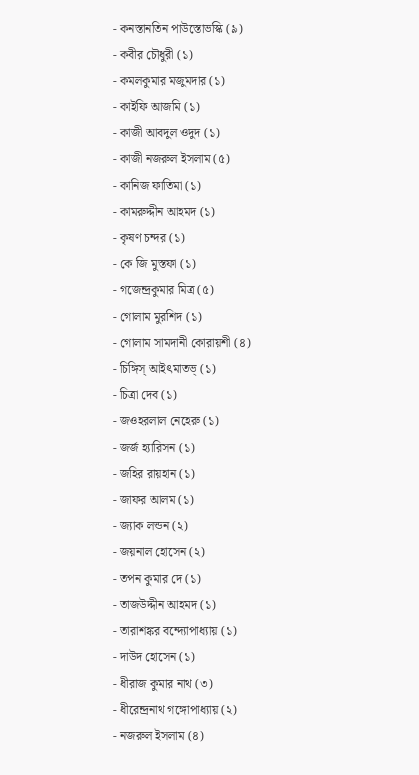- কনস্তানতিন পাউস্তোভস্কি (৯)
- কবীর চৌধুরী (১)
- কমলকুমার মজুমদার (১)
- কাইফি আজমি (১)
- কাজী আবদুল ওদুদ (১)
- কাজী নজরুল ইসলাম (৫)
- কানিজ ফাতিমা (১)
- কামরুদ্দীন আহমদ (১)
- কৃষণ চন্দর (১)
- কে জি মুস্তফা (১)
- গজেন্দ্রকুমার মিত্র (৫)
- গোলাম মুরশিদ (১)
- গোলাম সামদানী কোরায়শী (৪)
- চিঙ্গিস্ আইৎমাতভ্ (১)
- চিত্রা দেব (১)
- জওহরলাল নেহেরু (১)
- জর্জ হ্যারিসন (১)
- জহির রায়হান (১)
- জাফর আলম (১)
- জ্যাক লন্ডন (২)
- জয়নাল হোসেন (২)
- তপন কুমার দে (১)
- তাজউদ্দীন আহমদ (১)
- তারাশঙ্কর বন্দ্যোপাধ্যায় (১)
- দাউদ হোসেন (১)
- ধীরাজ কুমার নাথ (৩)
- ধীরেন্দ্রনাথ গঙ্গোপাধ্যায় (২)
- নজরুল ইসলাম (৪)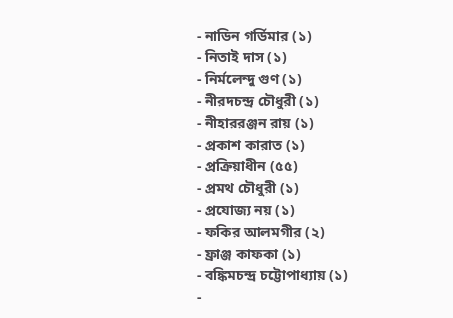- নাডিন গর্ডিমার (১)
- নিতাই দাস (১)
- নির্মলেন্দু গুণ (১)
- নীরদচন্দ্র চৌধুরী (১)
- নীহাররঞ্জন রায় (১)
- প্রকাশ কারাত (১)
- প্রক্রিয়াধীন (৫৫)
- প্রমথ চৌধুরী (১)
- প্রযোজ্য নয় (১)
- ফকির আলমগীর (২)
- ফ্রাঞ্জ কাফকা (১)
- বঙ্কিমচন্দ্র চট্টোপাধ্যায় (১)
-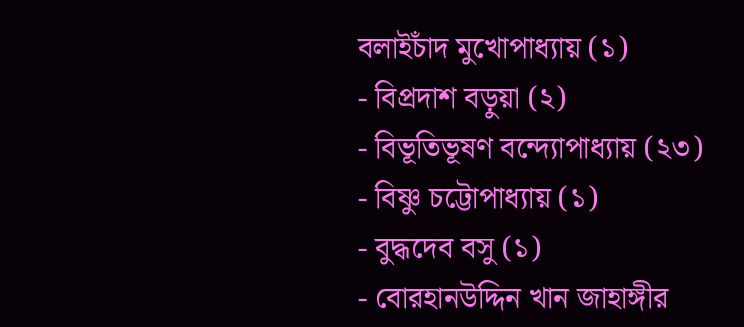বলাইচাঁদ মুখোপাধ্যায় (১)
- বিপ্রদাশ বড়ুয়া (২)
- বিভূতিভূষণ বন্দ্যোপাধ্যায় (২৩)
- বিষ্ণু চট্টোপাধ্যায় (১)
- বুদ্ধদেব বসু (১)
- বোরহানউদ্দিন খান জাহাঙ্গীর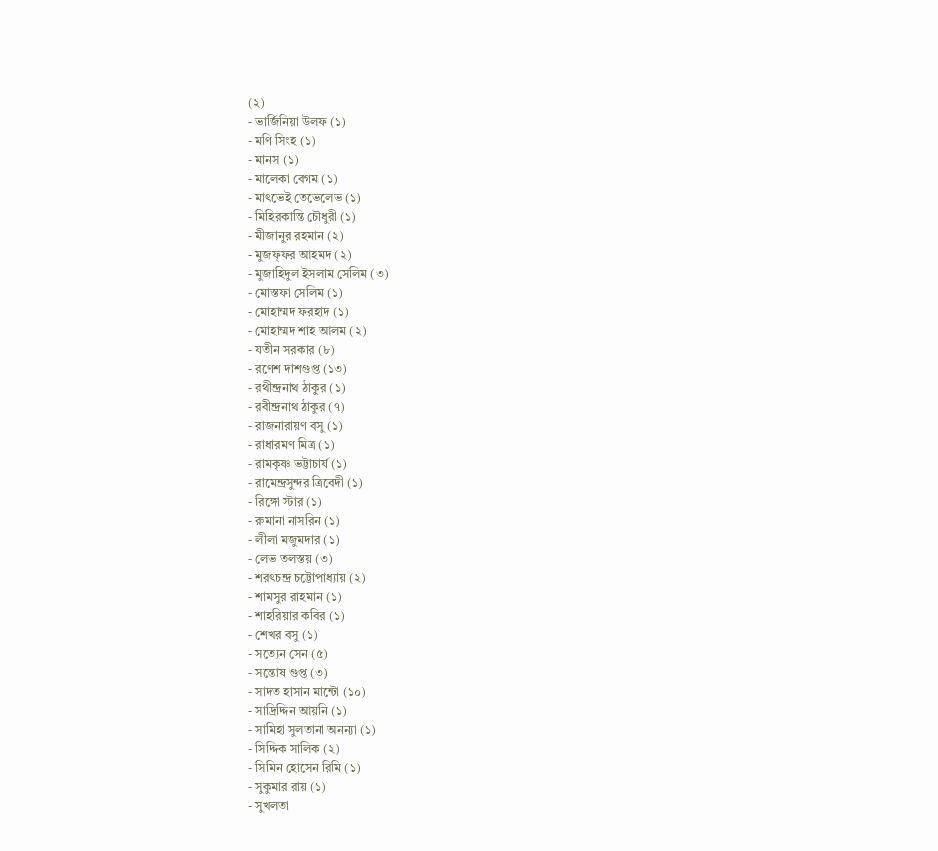(২)
- ভার্জিনিয়া উলফ (১)
- মণি সিংহ (১)
- মানস (১)
- মালেকা বেগম (১)
- মাৎভেই তেভেলেভ (১)
- মিহিরকান্তি চৌধুরী (১)
- মীজানুর রহমান (২)
- মুজফ্ফর আহমদ (২)
- মুজাহিদুল ইসলাম সেলিম (৩)
- মোস্তফা সেলিম (১)
- মোহাম্মদ ফরহাদ (১)
- মোহাম্মদ শাহ আলম (২)
- যতীন সরকার (৮)
- রণেশ দাশগুপ্ত (১৩)
- রথীন্দ্রনাথ ঠাকুর (১)
- রবীন্দ্রনাথ ঠাকুর (৭)
- রাজনারায়ণ বসু (১)
- রাধারমণ মিত্র (১)
- রামকৃষ্ণ ভট্টাচার্য (১)
- রামেন্দ্রসুন্দর ত্রিবেদী (১)
- রিঙ্গো স্টার (১)
- রুমানা নাসরিন (১)
- লীলা মজুমদার (১)
- লেভ তলস্তয় (৩)
- শরৎচন্দ্র চট্টোপাধ্যায় (২)
- শামসুর রাহমান (১)
- শাহরিয়ার কবির (১)
- শেখর বসু (১)
- সত্যেন সেন (৫)
- সন্তোষ গুপ্ত (৩)
- সাদত হাসান মান্টো (১০)
- সাদ্রিদ্দিন আয়নি (১)
- সামিহা সুলতানা অনন্যা (১)
- সিদ্দিক সালিক (২)
- সিমিন হোসেন রিমি (১)
- সুকুমার রায় (১)
- সুখলতা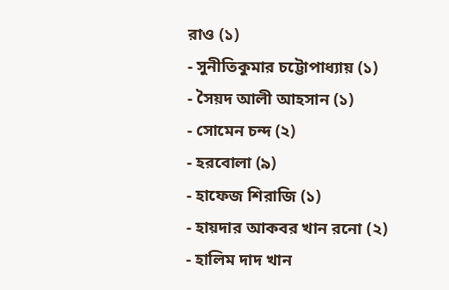রাও (১)
- সুনীতিকুমার চট্টোপাধ্যায় (১)
- সৈয়দ আলী আহসান (১)
- সোমেন চন্দ (২)
- হরবোলা (৯)
- হাফেজ শিরাজি (১)
- হায়দার আকবর খান রনো (২)
- হালিম দাদ খান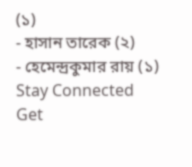(১)
- হাসান তারেক (২)
- হেমেন্দ্রকুমার রায় (১)
Stay Connected
Get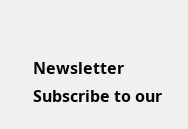Newsletter
Subscribe to our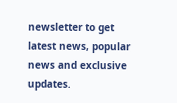newsletter to get latest news, popular news and exclusive updates.